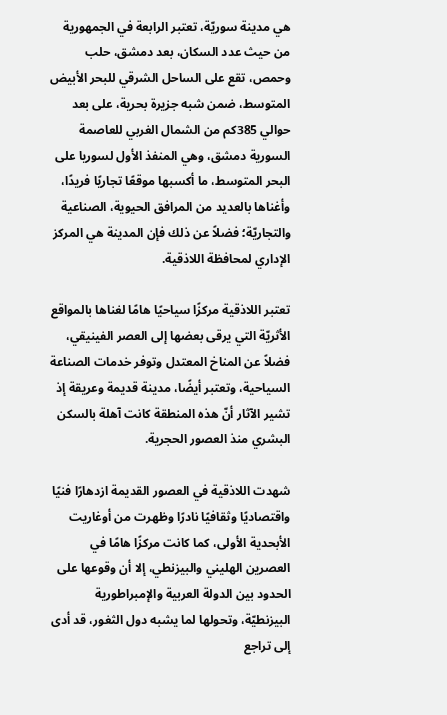هي مدينة سوريّة، تعتبر الرابعة في الجمهورية من حيث عدد السكان، بعد دمشق، حلب وحمص، تقع على الساحل الشرقي للبحر الأبيض المتوسط، ضمن شبه جزيرة بحرية، على بعد حوالي 385كم من الشمال الغربي للعاصمة السورية دمشق، وهي المنفذ الأول لسوريا على البحر المتوسط، ما أكسبها موقعًا تجاريًا فريدًا، وأغناها بالعديد من المرافق الحيوية، الصناعية والتجاريّة؛ فضلاً عن ذلك فإن المدينة هي المركز الإداري لمحافظة اللاذقية.

تعتبر اللاذقية مركزًا سياحيًا هامًا لغناها بالمواقع الأثريّة التي يرقى بعضها إلى العصر الفينيقي، فضلاً عن المناخ المعتدل وتوفر خدمات الصناعة السياحية، وتعتبر أيضًا، مدينة قديمة وعريقة إذ تشير الآثار أنّ هذه المنطقة كانت آهلة بالسكن البشري منذ العصور الحجرية.

شهدت اللاذقية في العصور القديمة ازدهارًا فنيًا واقتصاديًا وثقافيًا نادرًا وظهرت من أوغاريت الأبحدية الأولى، كما كانت مركزًا هامًا في العصرين الهليني والبيزنطي، إلا أن وقوعها على الحدود بين الدولة العربية والإمبراطورية البيزنطيّة، وتحولها لما يشبه دول الثغور، قد أدى إلى تراجع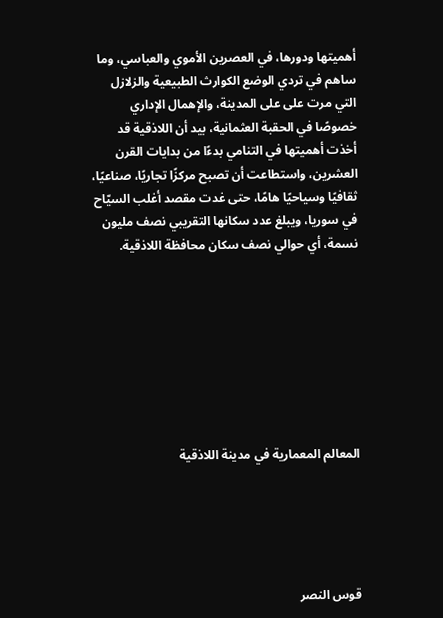أهميتها ودورها، في العصرين الأموي والعباسي، وما ساهم في تردي الوضع الكوارث الطبيعية والزلازل التي مرت على على المدينة، والإهمال الإداري خصوصًا في الحقبة العثمانية، بيد أن اللاذقية قد أخذت أهميتها في التنامي بدءًا من بدايات القرن العشرين، واستطاعت أن تصبح مركزًا تجاريًا، صناعيًا، ثقافيًا وسياحيًا هامًا، حتى غدت مقصد أغلب السيّاح في سوريا، ويبلغ عدد سكانها التقريبي نصف مليون نسمة، أي حوالي نصف سكان محافظة اللاذقية.








المعالم المعمارية في مدينة اللاذقية





قوس النصر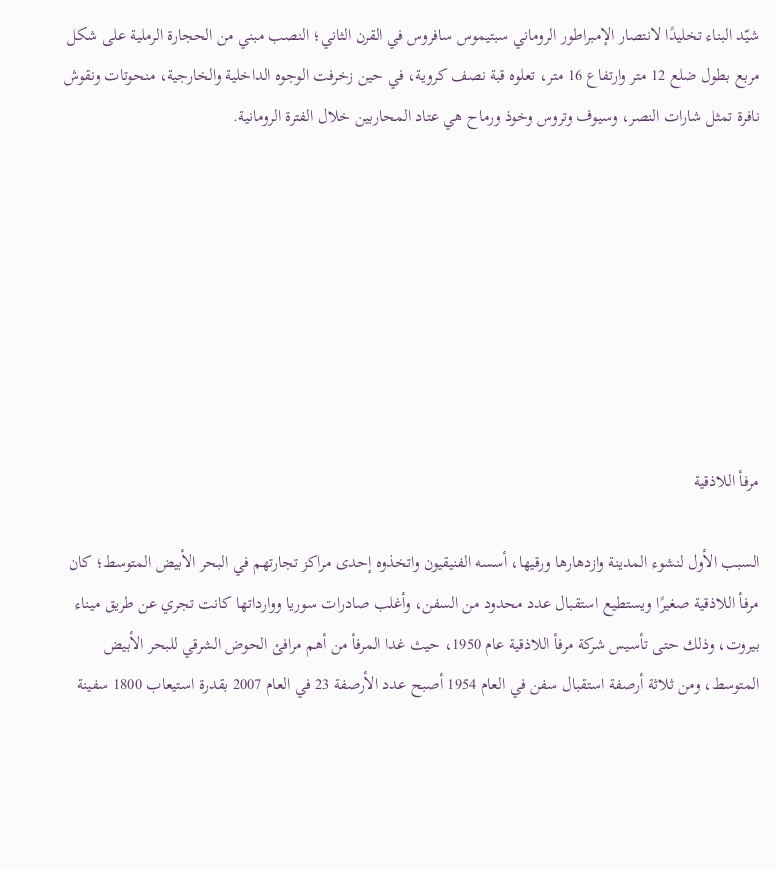شيّد البناء تخليدًا لانتصار الإمبراطور الروماني سبتيموس سافروس في القرن الثاني؛ النصب مبني من الحجارة الرملية على شكل مربع بطول ضلع 12 متر وارتفاع 16 متر، تعلوه قبة نصف كروية، في حين زخرفت الوجوه الداخلية والخارجية، منحوتات ونقوش نافرة تمثل شارات النصر، وسيوف وتروس وخوذ ورماح هي عتاد المحاربين خلال الفترة الرومانية.








مرفأ اللاذقية

السبب الأول لنشوء المدينة وازدهارها ورقيها، أسسه الفنيقيون واتخذوه إحدى مراكز تجارتهم في البحر الأبيض المتوسط؛ كان مرفأ اللاذقية صغيرًا ويستطيع استقبال عدد محدود من السفن، وأغلب صادرات سوريا ووارداتها كانت تجري عن طريق ميناء بيروت، وذلك حتى تأسيس شركة مرفأ اللاذقية عام 1950، حيث غدا المرفأ من أهم مرافئ الحوض الشرقي للبحر الأبيض المتوسط، ومن ثلاثة أرصفة استقبال سفن في العام 1954 أصبح عدد الأرصفة 23 في العام 2007 بقدرة استيعاب 1800 سفينة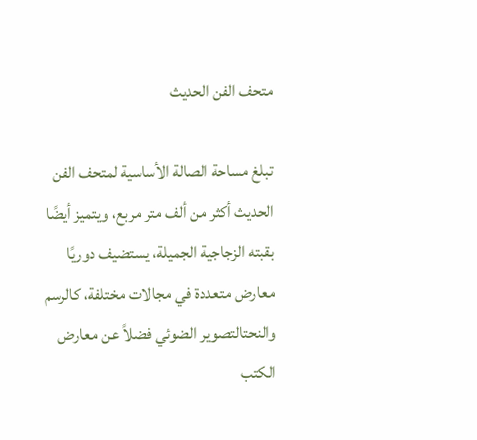متحف الفن الحديث

تبلغ مساحة الصالة الأساسية لمتحف الفن الحديث أكثر من ألف متر مربع، ويتميز أيضًا بقبته الزجاجية الجميلة، يستضيف دوريًا معارض متعددة في مجالات مختلفة، كالرسم والنحتالتصوير الضوئي فضلاً عن معارض الكتب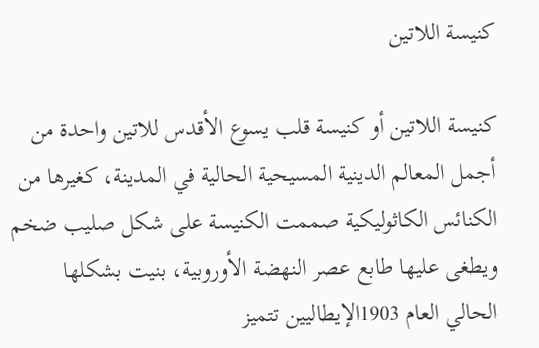كنيسة اللاتين

كنيسة اللاتين أو كنيسة قلب يسوع الأقدس للاتين واحدة من أجمل المعالم الدينية المسيحية الحالية في المدينة، كغيرها من الكنائس الكاثوليكية صممت الكنيسة على شكل صليب ضخم ويطغى عليها طابع عصر النهضة الأوروبية، بنيت بشكلها الحالي العام 1903الإيطاليين تتميز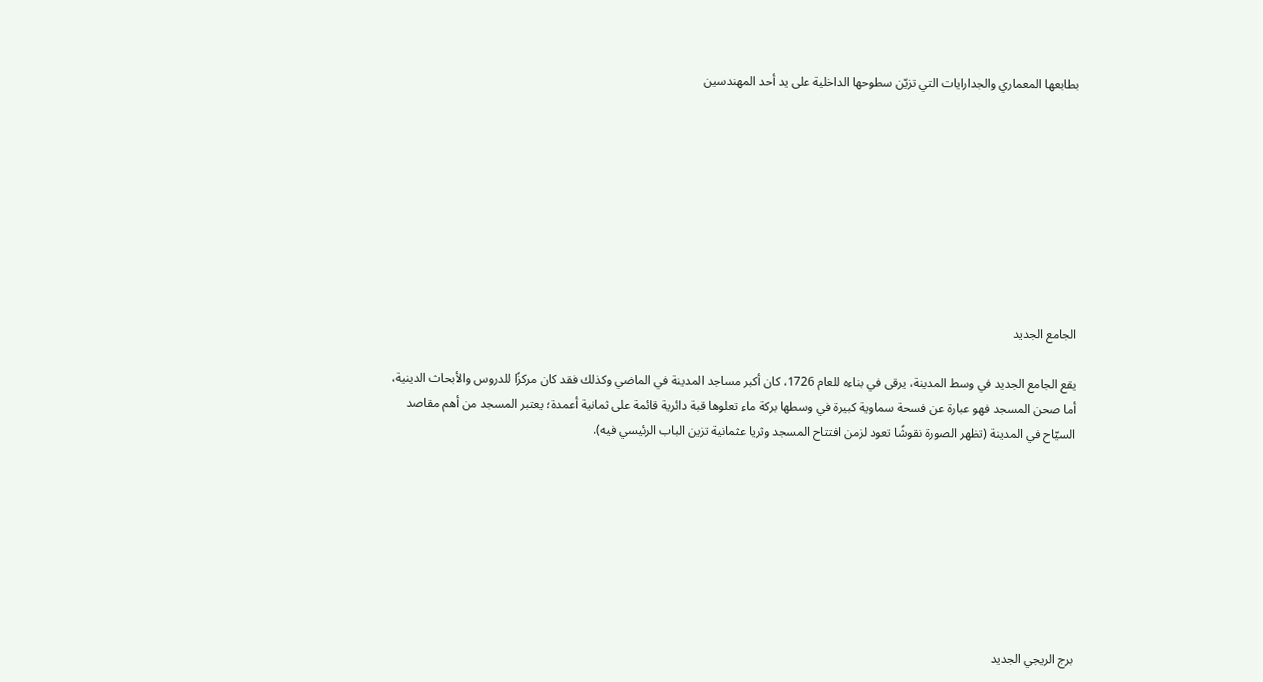بطابعها المعماري والجدارايات التي تزيّن سطوحها الداخلية على يد أحد المهندسين









الجامع الجديد

يقع الجامع الجديد في وسط المدينة، يرقى في بناءه للعام 1726، كان أكبر مساجد المدينة في الماضي وكذلك فقد كان مركزًا للدروس والأبحاث الدينية، أما صحن المسجد فهو عبارة عن فسحة سماوية كبيرة في وسطها بركة ماء تعلوها قبة دائرية قائمة على ثمانية أعمدة؛ يعتبر المسجد من أهم مقاصد السيّاح في المدينة (تظهر الصورة نقوشًا تعود لزمن افتتاح المسجد وثريا عثمانية تزين الباب الرئيسي فيه).








برج الريجي الجديد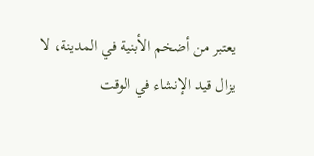يعتبر من أضخم الأبنية في المدينة، لا يزال قيد الإنشاء في الوقت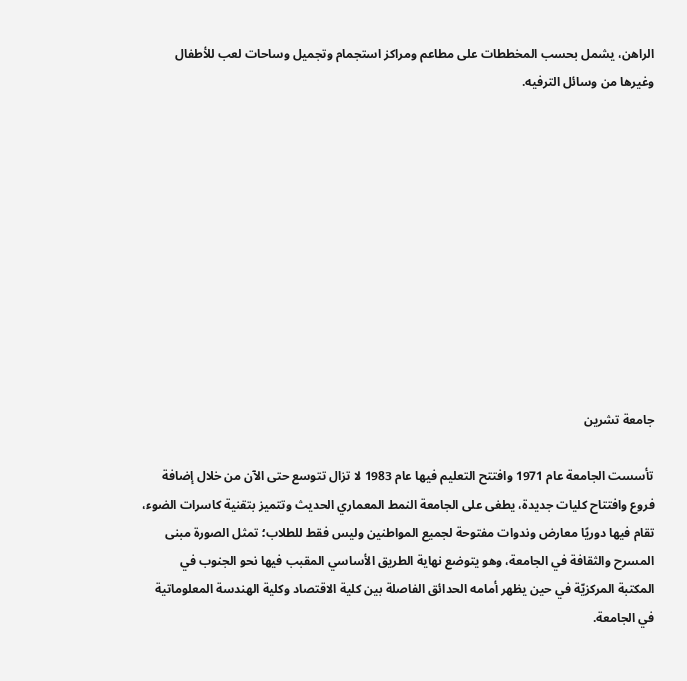الراهن، يشمل بحسب المخططات على مطاعم ومراكز استجمام وتجميل وساحات لعب للأطفال وغيرها من وسائل الترفيه.











جامعة تشرين

تأسست الجامعة عام 1971 وافتتح التعليم فيها عام 1983 لا تزال تتوسع حتى الآن من خلال إضافة فروع وافتتاح كليات جديدة، يطغى على الجامعة النمط المعماري الحديث وتتميز بتقنية كاسرات الضوء، تقام فيها دوريًا معارض وندوات مفتوحة لجميع المواطنين وليس فقط للطلاب؛ تمثل الصورة مبنى المسرح والثقافة في الجامعة، وهو يتوضع نهاية الطريق الأساسي المقبب فيها نحو الجنوب في المكتبة المركزيّة في حين يظهر أمامه الحدائق الفاصلة بين كلية الاقتصاد وكلية الهندسة المعلوماتية في الجامعة.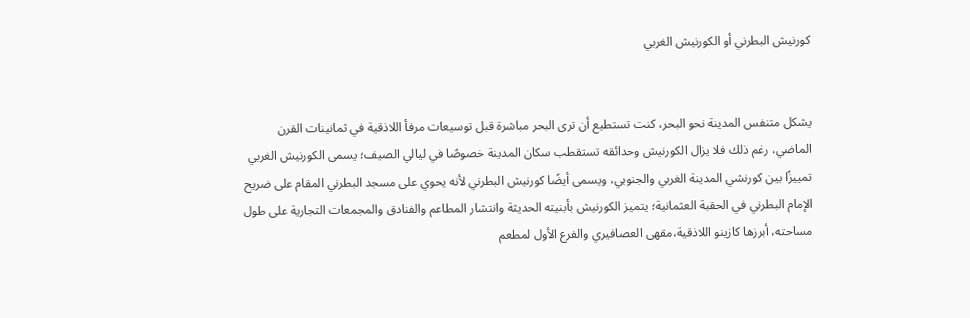كورنيش البطرني أو الكورنيش الغربي


يشكل متنفس المدينة نحو البحر، كنت تستطيع أن ترى البحر مباشرة قبل توسيعات مرفأ اللاذقية في ثمانينات القرن الماضي، رغم ذلك فلا يزال الكورنيش وحدائقه تستقطب سكان المدينة خصوصًا في ليالي الصيف؛ يسمى الكورنيش الغربي تمييزًا بين كورنشي المدينة الغربي والجنوبي، ويسمى أيضًا كورنيش البطرني لأنه يحوي على مسجد البطرني المقام على ضريح الإمام البطرني في الحقبة العثمانية؛ يتميز الكورنيش بأبنيته الحديثة وانتشار المطاعم والفنادق والمجمعات التجارية على طول مساحته، أبرزها كازينو اللاذقية،مقهى العصافيري والفرع الأول لمطعم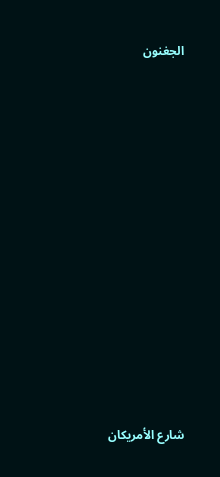الجغنون
















شارع الأمريكان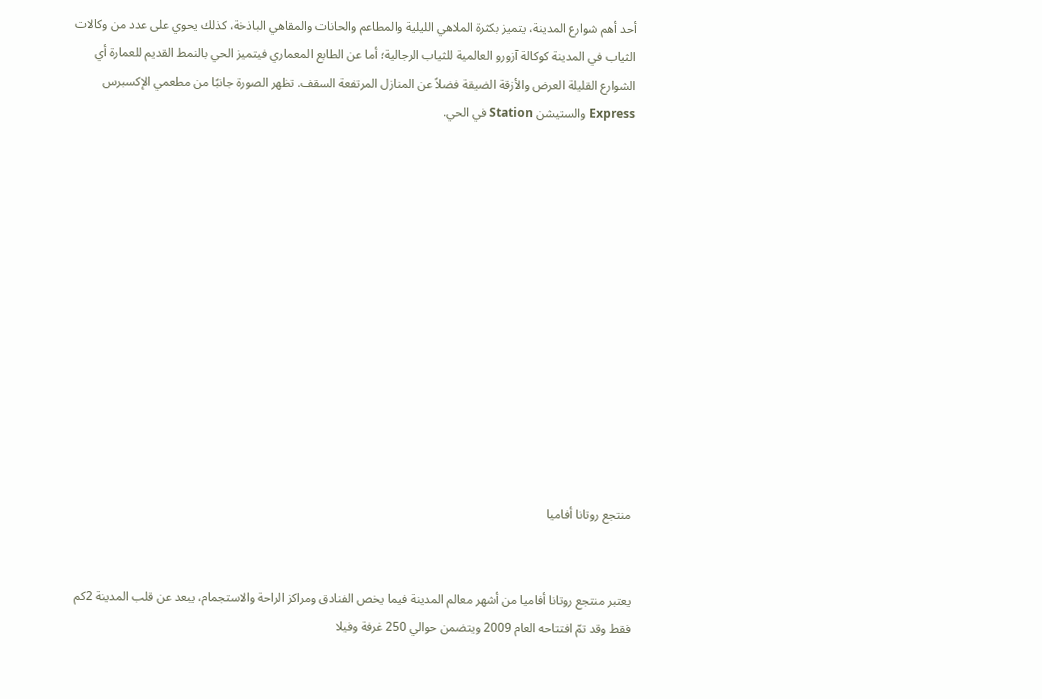أحد أهم شوارع المدينة، يتميز بكثرة الملاهي الليلية والمطاعم والحانات والمقاهي الباذخة، كذلك يحوي على عدد من وكالات الثياب في المدينة كوكالة آزورو العالمية للثياب الرجالية؛ أما عن الطابع المعماري فيتميز الحي بالنمط القديم للعمارة أي الشوارع القليلة العرض والأزقة الضيقة فضلاً عن المنازل المرتفعة السقف. تظهر الصورة جانبًا من مطعمي الإكسبرس Express والستيشن Station في الحي.













منتجع روتانا أفاميا


يعتبر منتجع روتانا أفاميا من أشهر معالم المدينة فيما يخص الفنادق ومراكز الراحة والاستجمام، يبعد عن قلب المدينة 2كم فقط وقد تمّ افتتاحه العام 2009 ويتضمن حوالي 250 غرفة وفيلا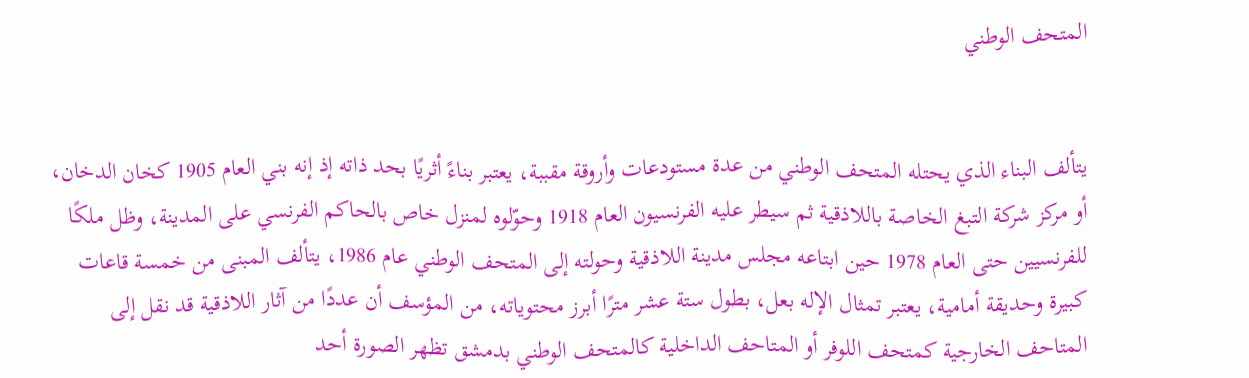المتحف الوطني


يتألف البناء الذي يحتله المتحف الوطني من عدة مستودعات وأروقة مقببة، يعتبر بناءً أثريًا بحد ذاته إذ إنه بني العام 1905 كخان الدخان، أو مركز شركة التبغ الخاصة باللاذقية ثم سيطر عليه الفرنسيون العام 1918 وحوّلوه لمنزل خاص بالحاكم الفرنسي على المدينة، وظل ملكًا للفرنسيين حتى العام 1978 حين ابتاعه مجلس مدينة اللاذقية وحولته إلى المتحف الوطني عام 1986، يتألف المبنى من خمسة قاعات كبيرة وحديقة أمامية، يعتبر تمثال الإله بعل، بطول ستة عشر مترًا أبرز محتوياته، من المؤسف أن عددًا من آثار اللاذقية قد نقل إلى المتاحف الخارجية كمتحف اللوفر أو المتاحف الداخلية كالمتحف الوطني بدمشق تظهر الصورة أحد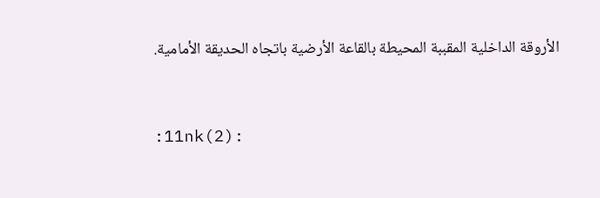الأروقة الداخلية المقببة المحيطة بالقاعة الأرضية باتجاه الحديقة الأمامية.


:11nk(2):